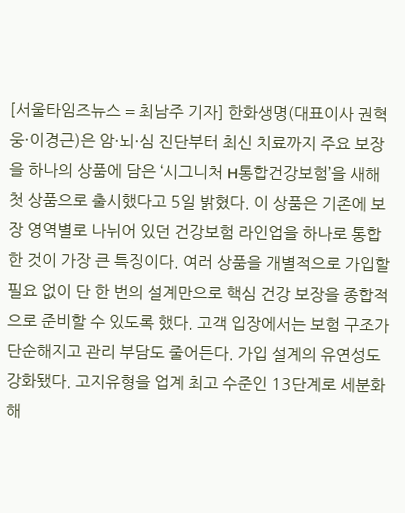[서울타임즈뉴스 = 최남주 기자] 한화생명(대표이사 권혁웅·이경근)은 암·뇌·심 진단부터 최신 치료까지 주요 보장을 하나의 상품에 담은 ‘시그니처 H통합건강보험’을 새해 첫 상품으로 출시했다고 5일 밝혔다. 이 상품은 기존에 보장 영역별로 나뉘어 있던 건강보험 라인업을 하나로 통합한 것이 가장 큰 특징이다. 여러 상품을 개별적으로 가입할 필요 없이 단 한 번의 설계만으로 핵심 건강 보장을 종합적으로 준비할 수 있도록 했다. 고객 입장에서는 보험 구조가 단순해지고 관리 부담도 줄어든다. 가입 설계의 유연성도 강화됐다. 고지유형을 업계 최고 수준인 13단계로 세분화해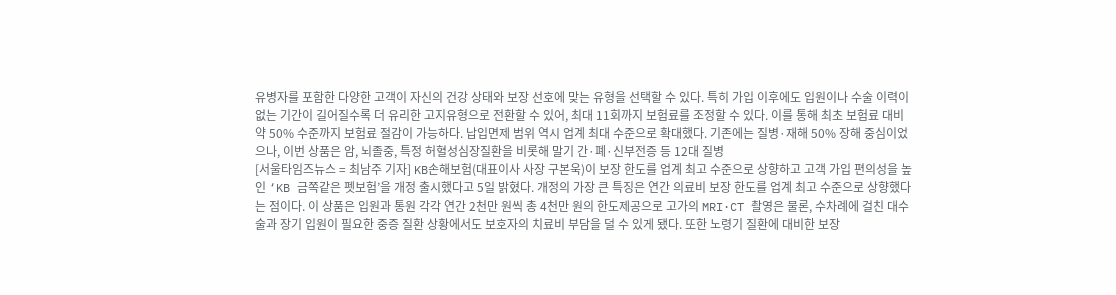유병자를 포함한 다양한 고객이 자신의 건강 상태와 보장 선호에 맞는 유형을 선택할 수 있다. 특히 가입 이후에도 입원이나 수술 이력이 없는 기간이 길어질수록 더 유리한 고지유형으로 전환할 수 있어, 최대 11회까지 보험료를 조정할 수 있다. 이를 통해 최초 보험료 대비 약 50% 수준까지 보험료 절감이 가능하다. 납입면제 범위 역시 업계 최대 수준으로 확대했다. 기존에는 질병·재해 50% 장해 중심이었으나, 이번 상품은 암, 뇌졸중, 특정 허혈성심장질환을 비롯해 말기 간·폐·신부전증 등 12대 질병
[서울타임즈뉴스 = 최남주 기자] KB손해보험(대표이사 사장 구본욱)이 보장 한도를 업계 최고 수준으로 상향하고 고객 가입 편의성을 높인 ‘KB 금쪽같은 펫보험’을 개정 출시했다고 5일 밝혔다. 개정의 가장 큰 특징은 연간 의료비 보장 한도를 업계 최고 수준으로 상향했다는 점이다. 이 상품은 입원과 통원 각각 연간 2천만 원씩 총 4천만 원의 한도제공으로 고가의 MRI·CT 촬영은 물론, 수차례에 걸친 대수술과 장기 입원이 필요한 중증 질환 상황에서도 보호자의 치료비 부담을 덜 수 있게 됐다. 또한 노령기 질환에 대비한 보장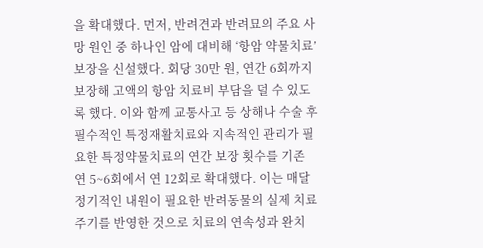을 확대했다. 먼저, 반려견과 반려묘의 주요 사망 원인 중 하나인 암에 대비해 ‘항암 약물치료’ 보장을 신설했다. 회당 30만 원, 연간 6회까지 보장해 고액의 항암 치료비 부담을 덜 수 있도록 했다. 이와 함께 교통사고 등 상해나 수술 후 필수적인 특정재활치료와 지속적인 관리가 필요한 특정약물치료의 연간 보장 횟수를 기존 연 5~6회에서 연 12회로 확대했다. 이는 매달 정기적인 내원이 필요한 반려동물의 실제 치료 주기를 반영한 것으로 치료의 연속성과 완치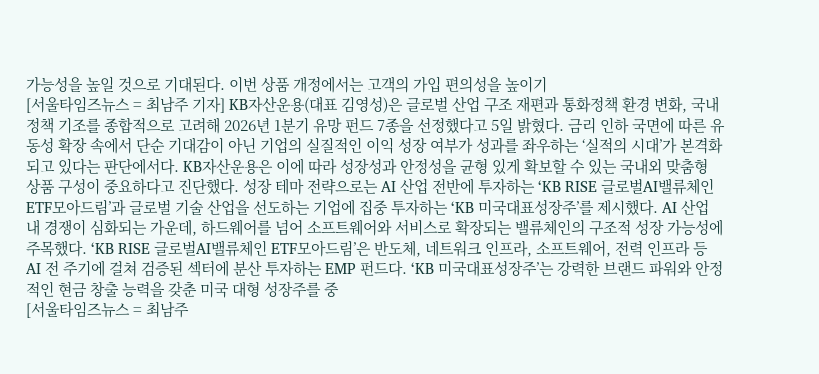가능성을 높일 것으로 기대된다. 이번 상품 개정에서는 고객의 가입 편의성을 높이기
[서울타임즈뉴스 = 최남주 기자] KB자산운용(대표 김영성)은 글로벌 산업 구조 재편과 통화정책 환경 변화, 국내 정책 기조를 종합적으로 고려해 2026년 1분기 유망 펀드 7종을 선정했다고 5일 밝혔다. 금리 인하 국면에 따른 유동성 확장 속에서 단순 기대감이 아닌 기업의 실질적인 이익 성장 여부가 성과를 좌우하는 ‘실적의 시대’가 본격화되고 있다는 판단에서다. KB자산운용은 이에 따라 성장성과 안정성을 균형 있게 확보할 수 있는 국내외 맞춤형 상품 구성이 중요하다고 진단했다. 성장 테마 전략으로는 AI 산업 전반에 투자하는 ‘KB RISE 글로벌AI밸류체인 ETF모아드림’과 글로벌 기술 산업을 선도하는 기업에 집중 투자하는 ‘KB 미국대표성장주’를 제시했다. AI 산업 내 경쟁이 심화되는 가운데, 하드웨어를 넘어 소프트웨어와 서비스로 확장되는 밸류체인의 구조적 성장 가능성에 주목했다. ‘KB RISE 글로벌AI밸류체인 ETF모아드림’은 반도체, 네트워크 인프라, 소프트웨어, 전력 인프라 등 AI 전 주기에 걸쳐 검증된 섹터에 분산 투자하는 EMP 펀드다. ‘KB 미국대표성장주’는 강력한 브랜드 파워와 안정적인 현금 창출 능력을 갖춘 미국 대형 성장주를 중
[서울타임즈뉴스 = 최남주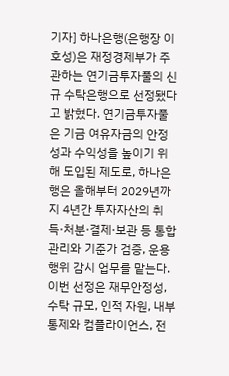기자] 하나은행(은행장 이호성)은 재정경제부가 주관하는 연기금투자풀의 신규 수탁은행으로 선정됐다고 밝혔다. 연기금투자풀은 기금 여유자금의 안정성과 수익성을 높이기 위해 도입된 제도로, 하나은행은 올해부터 2029년까지 4년간 투자자산의 취득·처분·결제·보관 등 통합 관리와 기준가 검증, 운용행위 감시 업무를 맡는다. 이번 선정은 재무안정성, 수탁 규모, 인적 자원, 내부통제와 컴플라이언스, 전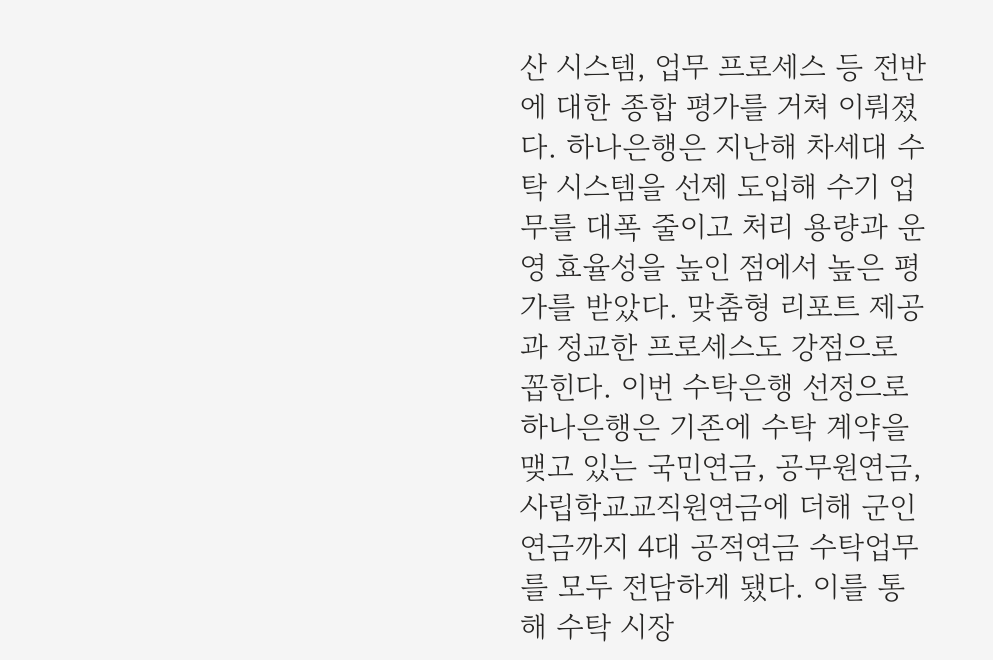산 시스템, 업무 프로세스 등 전반에 대한 종합 평가를 거쳐 이뤄졌다. 하나은행은 지난해 차세대 수탁 시스템을 선제 도입해 수기 업무를 대폭 줄이고 처리 용량과 운영 효율성을 높인 점에서 높은 평가를 받았다. 맞춤형 리포트 제공과 정교한 프로세스도 강점으로 꼽힌다. 이번 수탁은행 선정으로 하나은행은 기존에 수탁 계약을 맺고 있는 국민연금, 공무원연금, 사립학교교직원연금에 더해 군인연금까지 4대 공적연금 수탁업무를 모두 전담하게 됐다. 이를 통해 수탁 시장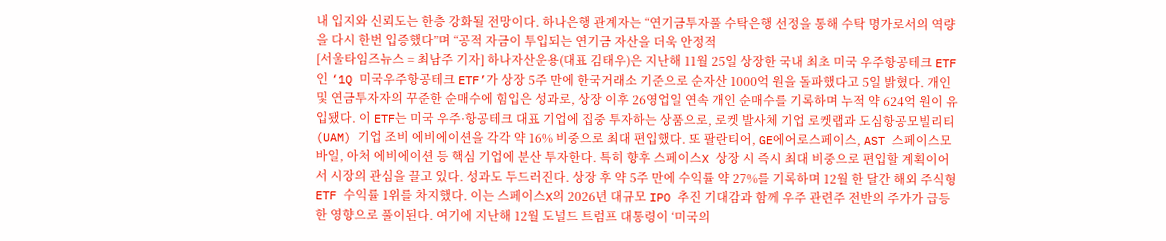내 입지와 신뢰도는 한층 강화될 전망이다. 하나은행 관계자는 “연기금투자풀 수탁은행 선정을 통해 수탁 명가로서의 역량을 다시 한번 입증했다”며 “공적 자금이 투입되는 연기금 자산을 더욱 안정적
[서울타임즈뉴스 = 최남주 기자] 하나자산운용(대표 김태우)은 지난해 11월 25일 상장한 국내 최초 미국 우주항공테크 ETF인 ‘1Q 미국우주항공테크 ETF’가 상장 5주 만에 한국거래소 기준으로 순자산 1000억 원을 돌파했다고 5일 밝혔다. 개인 및 연금투자자의 꾸준한 순매수에 힘입은 성과로, 상장 이후 26영업일 연속 개인 순매수를 기록하며 누적 약 624억 원이 유입됐다. 이 ETF는 미국 우주·항공테크 대표 기업에 집중 투자하는 상품으로, 로켓 발사체 기업 로켓랩과 도심항공모빌리티(UAM) 기업 조비 에비에이션을 각각 약 16% 비중으로 최대 편입했다. 또 팔란티어, GE에어로스페이스, AST 스페이스모바일, 아처 에비에이션 등 핵심 기업에 분산 투자한다. 특히 향후 스페이스X 상장 시 즉시 최대 비중으로 편입할 계획이어서 시장의 관심을 끌고 있다. 성과도 두드러진다. 상장 후 약 5주 만에 수익률 약 27%를 기록하며 12월 한 달간 해외 주식형 ETF 수익률 1위를 차지했다. 이는 스페이스X의 2026년 대규모 IPO 추진 기대감과 함께 우주 관련주 전반의 주가가 급등한 영향으로 풀이된다. 여기에 지난해 12월 도널드 트럼프 대통령이 ‘미국의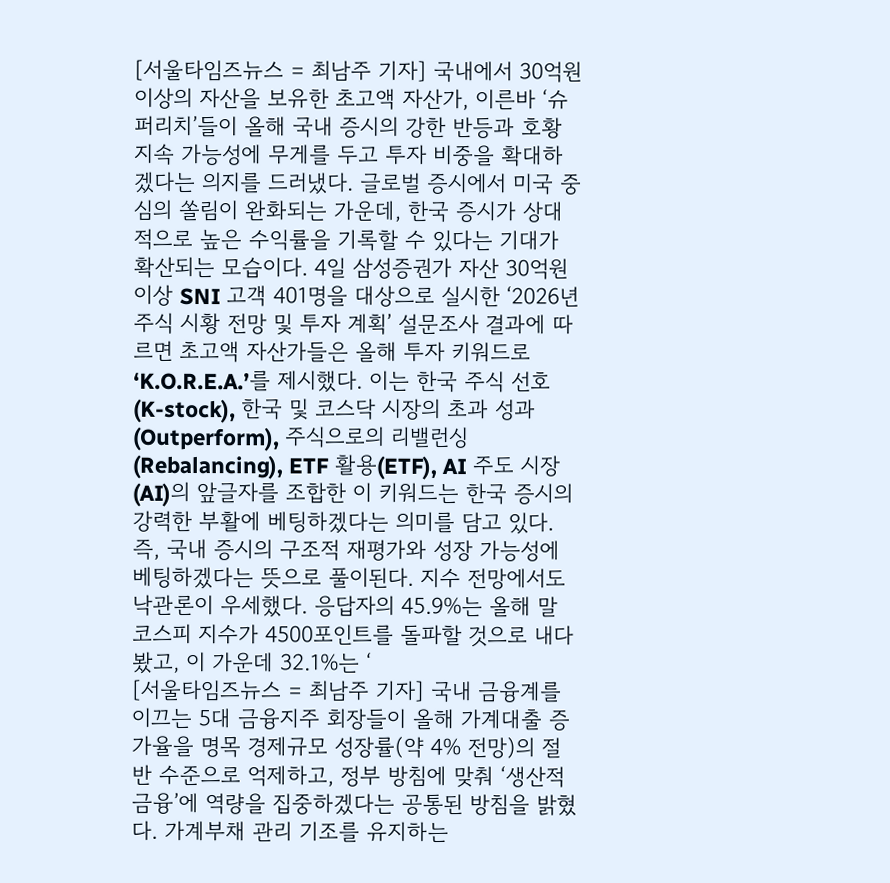[서울타임즈뉴스 = 최남주 기자] 국내에서 30억원 이상의 자산을 보유한 초고액 자산가, 이른바 ‘슈퍼리치’들이 올해 국내 증시의 강한 반등과 호황 지속 가능성에 무게를 두고 투자 비중을 확대하겠다는 의지를 드러냈다. 글로벌 증시에서 미국 중심의 쏠림이 완화되는 가운데, 한국 증시가 상대적으로 높은 수익률을 기록할 수 있다는 기대가 확산되는 모습이다. 4일 삼성증권가 자산 30억원 이상 SNI 고객 401명을 대상으로 실시한 ‘2026년 주식 시황 전망 및 투자 계획’ 설문조사 결과에 따르면 초고액 자산가들은 올해 투자 키워드로 ‘K.O.R.E.A.’를 제시했다. 이는 한국 주식 선호(K-stock), 한국 및 코스닥 시장의 초과 성과(Outperform), 주식으로의 리밸런싱(Rebalancing), ETF 활용(ETF), AI 주도 시장(AI)의 앞글자를 조합한 이 키워드는 한국 증시의 강력한 부활에 베팅하겠다는 의미를 담고 있다. 즉, 국내 증시의 구조적 재평가와 성장 가능성에 베팅하겠다는 뜻으로 풀이된다. 지수 전망에서도 낙관론이 우세했다. 응답자의 45.9%는 올해 말 코스피 지수가 4500포인트를 돌파할 것으로 내다봤고, 이 가운데 32.1%는 ‘
[서울타임즈뉴스 = 최남주 기자] 국내 금융계를 이끄는 5대 금융지주 회장들이 올해 가계대출 증가율을 명목 경제규모 성장률(약 4% 전망)의 절반 수준으로 억제하고, 정부 방침에 맞춰 ‘생산적 금융’에 역량을 집중하겠다는 공통된 방침을 밝혔다. 가계부채 관리 기조를 유지하는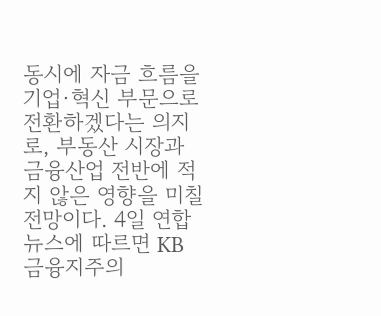동시에 자금 흐름을 기업·혁신 부문으로 전환하겠다는 의지로, 부동산 시장과 금융산업 전반에 적지 않은 영향을 미칠 전망이다. 4일 연합뉴스에 따르면 KB금융지주의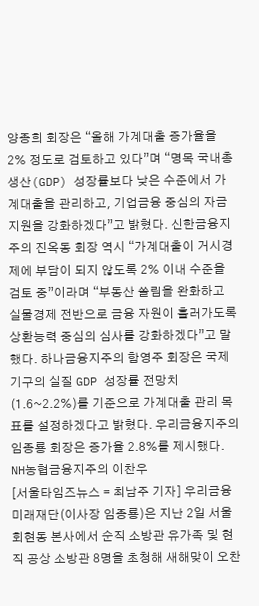양종희 회장은 “올해 가계대출 증가율을 2% 정도로 검토하고 있다”며 “명목 국내총생산(GDP) 성장률보다 낮은 수준에서 가계대출을 관리하고, 기업금융 중심의 자금 지원을 강화하겠다”고 밝혔다. 신한금융지주의 진옥동 회장 역시 “가계대출이 거시경제에 부담이 되지 않도록 2% 이내 수준을 검토 중”이라며 “부동산 쏠림을 완화하고 실물경제 전반으로 금융 자원이 흘러가도록 상환능력 중심의 심사를 강화하겠다”고 말했다. 하나금융지주의 함영주 회장은 국제기구의 실질 GDP 성장률 전망치(1.6~2.2%)를 기준으로 가계대출 관리 목표를 설정하겠다고 밝혔다. 우리금융지주의 임종룡 회장은 증가율 2.8%를 제시했다. NH농협금융지주의 이찬우
[서울타임즈뉴스 = 최남주 기자] 우리금융미래재단(이사장 임종룡)은 지난 2일 서울 회현동 본사에서 순직 소방관 유가족 및 현직 공상 소방관 8명을 초청해 새해맞이 오찬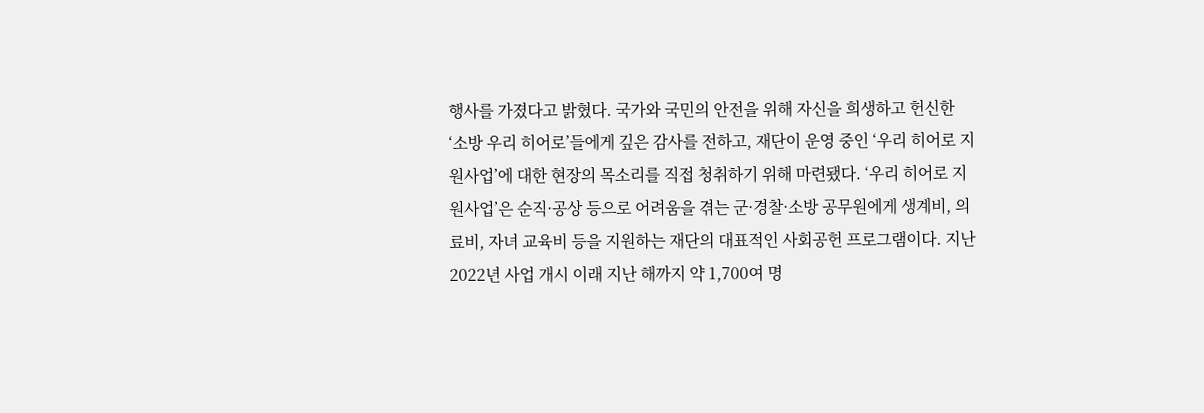행사를 가졌다고 밝혔다. 국가와 국민의 안전을 위해 자신을 희생하고 헌신한 ‘소방 우리 히어로’들에게 깊은 감사를 전하고, 재단이 운영 중인 ‘우리 히어로 지원사업’에 대한 현장의 목소리를 직접 청취하기 위해 마련됐다. ‘우리 히어로 지원사업’은 순직·공상 등으로 어려움을 겪는 군·경찰·소방 공무원에게 생계비, 의료비, 자녀 교육비 등을 지원하는 재단의 대표적인 사회공헌 프로그램이다. 지난 2022년 사업 개시 이래 지난 해까지 약 1,700여 명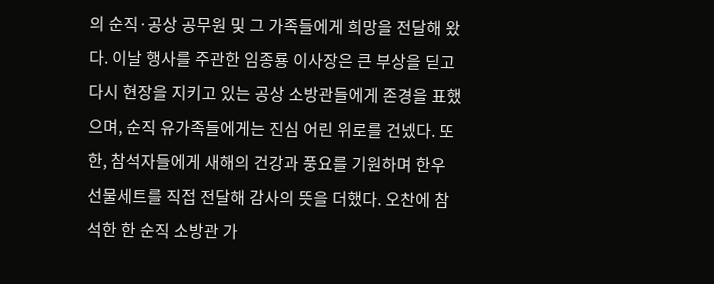의 순직·공상 공무원 및 그 가족들에게 희망을 전달해 왔다. 이날 행사를 주관한 임종룡 이사장은 큰 부상을 딛고 다시 현장을 지키고 있는 공상 소방관들에게 존경을 표했으며, 순직 유가족들에게는 진심 어린 위로를 건넸다. 또한, 참석자들에게 새해의 건강과 풍요를 기원하며 한우 선물세트를 직접 전달해 감사의 뜻을 더했다. 오찬에 참석한 한 순직 소방관 가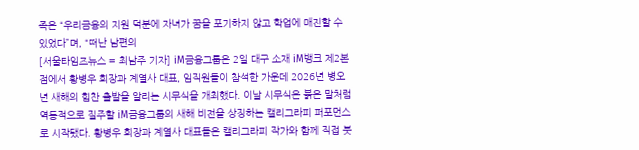족은 “우리금융의 지원 덕분에 자녀가 꿈을 포기하지 않고 학업에 매진할 수 있었다”며, “떠난 남편의
[서울타임즈뉴스 = 최남주 기자] iM금융그룹은 2일 대구 소재 iM뱅크 제2본점에서 황병우 회장과 계열사 대표, 임직원들이 참석한 가운데 2026년 병오년 새해의 힘찬 출발을 알리는 시무식을 개최했다. 이날 시무식은 붉은 말처럼 역동적으로 질주할 iM금융그룹의 새해 비전을 상징하는 캘리그라피 퍼포먼스로 시작됐다. 황병우 회장과 계열사 대표들은 캘리그라피 작가와 함께 직접 붓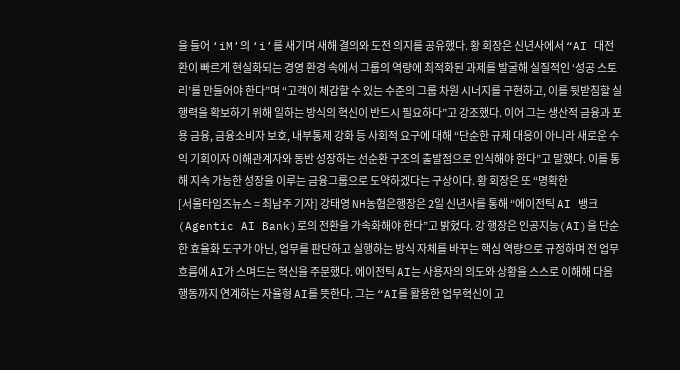을 들어 ‘iM’의 ‘i’를 새기며 새해 결의와 도전 의지를 공유했다. 황 회장은 신년사에서 “AI 대전환이 빠르게 현실화되는 경영 환경 속에서 그룹의 역량에 최적화된 과제를 발굴해 실질적인 ‘성공 스토리’를 만들어야 한다”며 “고객이 체감할 수 있는 수준의 그룹 차원 시너지를 구현하고, 이를 뒷받침할 실행력을 확보하기 위해 일하는 방식의 혁신이 반드시 필요하다”고 강조했다. 이어 그는 생산적 금융과 포용 금융, 금융소비자 보호, 내부통제 강화 등 사회적 요구에 대해 “단순한 규제 대응이 아니라 새로운 수익 기회이자 이해관계자와 동반 성장하는 선순환 구조의 출발점으로 인식해야 한다”고 말했다. 이를 통해 지속 가능한 성장을 이루는 금융그룹으로 도약하겠다는 구상이다. 황 회장은 또 “명확한
[서울타임즈뉴스 = 최남주 기자] 강태영 NH농협은행장은 2일 신년사를 통해 “에이전틱 AI 뱅크(Agentic AI Bank)로의 전환을 가속화해야 한다”고 밝혔다. 강 행장은 인공지능(AI)을 단순한 효율화 도구가 아닌, 업무를 판단하고 실행하는 방식 자체를 바꾸는 핵심 역량으로 규정하며 전 업무 흐름에 AI가 스며드는 혁신을 주문했다. 에이전틱 AI는 사용자의 의도와 상황을 스스로 이해해 다음 행동까지 연계하는 자율형 AI를 뜻한다. 그는 “AI를 활용한 업무혁신이 고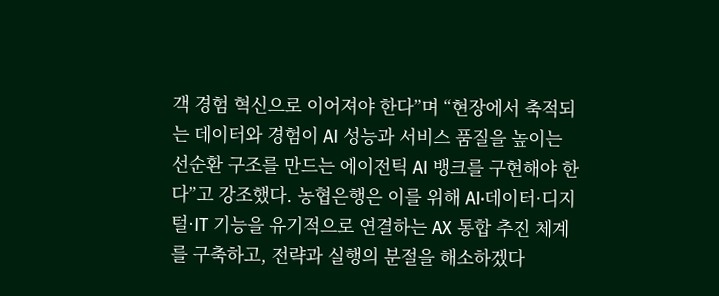객 경험 혁신으로 이어져야 한다”며 “현장에서 축적되는 데이터와 경험이 AI 성능과 서비스 품질을 높이는 선순환 구조를 만드는 에이전틱 AI 뱅크를 구현해야 한다”고 강조했다. 농협은행은 이를 위해 AI·데이터·디지털·IT 기능을 유기적으로 연결하는 AX 통합 추진 체계를 구축하고, 전략과 실행의 분절을 해소하겠다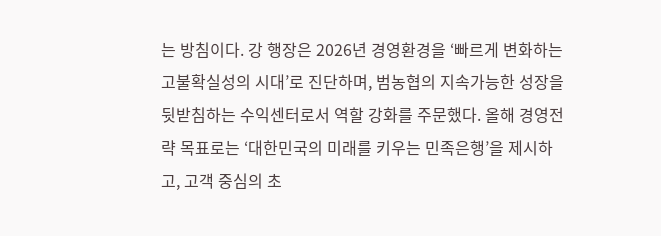는 방침이다. 강 행장은 2026년 경영환경을 ‘빠르게 변화하는 고불확실성의 시대’로 진단하며, 범농협의 지속가능한 성장을 뒷받침하는 수익센터로서 역할 강화를 주문했다. 올해 경영전략 목표로는 ‘대한민국의 미래를 키우는 민족은행’을 제시하고, 고객 중심의 초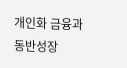개인화 금융과 동반성장